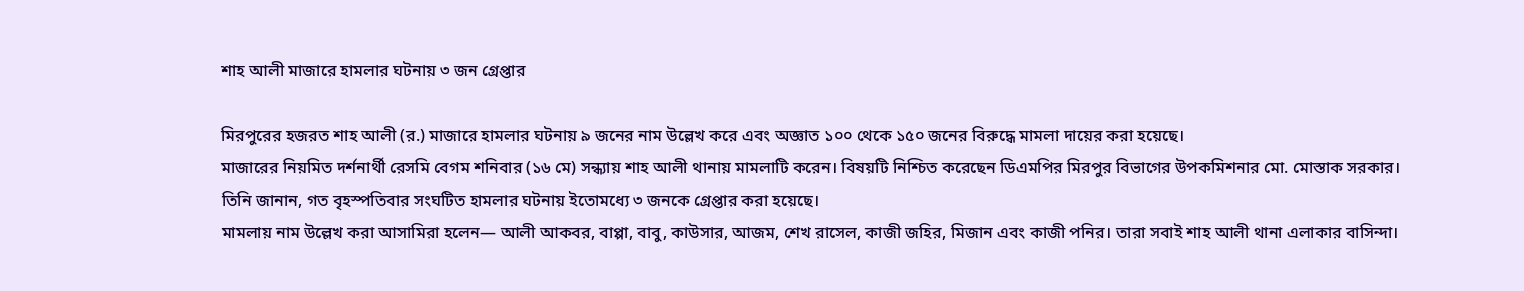শাহ আলী মাজারে হামলার ঘটনায় ৩ জন গ্রেপ্তার

মিরপুরের হজরত শাহ আলী (র.) মাজারে হামলার ঘটনায় ৯ জনের নাম উল্লেখ করে এবং অজ্ঞাত ১০০ থেকে ১৫০ জনের বিরুদ্ধে মামলা দায়ের করা হয়েছে।
মাজারের নিয়মিত দর্শনার্থী রেসমি বেগম শনিবার (১৬ মে) সন্ধ্যায় শাহ আলী থানায় মামলাটি করেন। বিষয়টি নিশ্চিত করেছেন ডিএমপির মিরপুর বিভাগের উপকমিশনার মো. মোস্তাক সরকার।
তিনি জানান, গত বৃহস্পতিবার সংঘটিত হামলার ঘটনায় ইতোমধ্যে ৩ জনকে গ্রেপ্তার করা হয়েছে।
মামলায় নাম উল্লেখ করা আসামিরা হলেন— আলী আকবর, বাপ্পা, বাবু, কাউসার, আজম, শেখ রাসেল, কাজী জহির, মিজান এবং কাজী পনির। তারা সবাই শাহ আলী থানা এলাকার বাসিন্দা।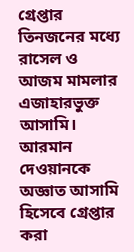গ্রেপ্তার তিনজনের মধ্যে রাসেল ও আজম মামলার এজাহারভুক্ত আসামি। আরমান দেওয়ানকে অজ্ঞাত আসামি হিসেবে গ্রেপ্তার করা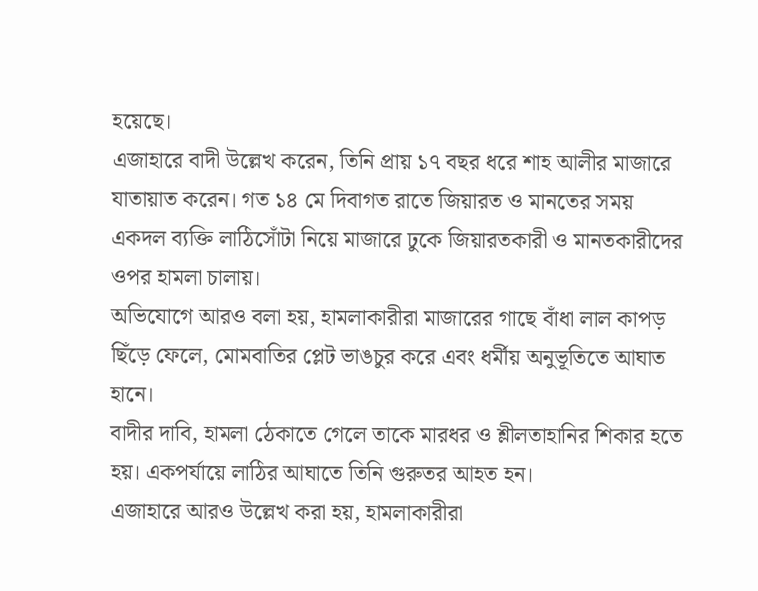হয়েছে।
এজাহারে বাদী উল্লেখ করেন, তিনি প্রায় ১৭ বছর ধরে শাহ আলীর মাজারে যাতায়াত করেন। গত ১৪ মে দিবাগত রাতে জিয়ারত ও মানতের সময় একদল ব্যক্তি লাঠিসোঁটা নিয়ে মাজারে ঢুকে জিয়ারতকারী ও মানতকারীদের ওপর হামলা চালায়।
অভিযোগে আরও বলা হয়, হামলাকারীরা মাজারের গাছে বাঁধা লাল কাপড় ছিঁড়ে ফেলে, মোমবাতির প্লেট ভাঙচুর করে এবং ধর্মীয় অনুভূতিতে আঘাত হানে।
বাদীর দাবি, হামলা ঠেকাতে গেলে তাকে মারধর ও শ্লীলতাহানির শিকার হতে হয়। একপর্যায়ে লাঠির আঘাতে তিনি গুরুতর আহত হন।
এজাহারে আরও উল্লেখ করা হয়, হামলাকারীরা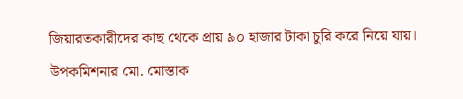জিয়ারতকারীদের কাছ থেকে প্রায় ৯০ হাজার টাকা চুরি করে নিয়ে যায়।
উপকমিশনার মো. মোস্তাক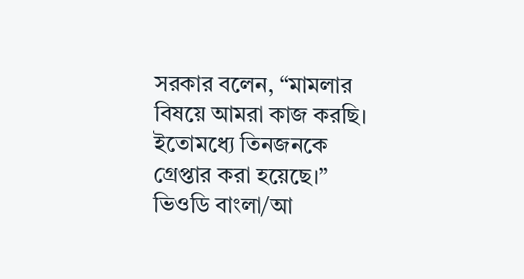সরকার বলেন, “মামলার বিষয়ে আমরা কাজ করছি। ইতোমধ্যে তিনজনকে গ্রেপ্তার করা হয়েছে।”
ভিওডি বাংলা/আ